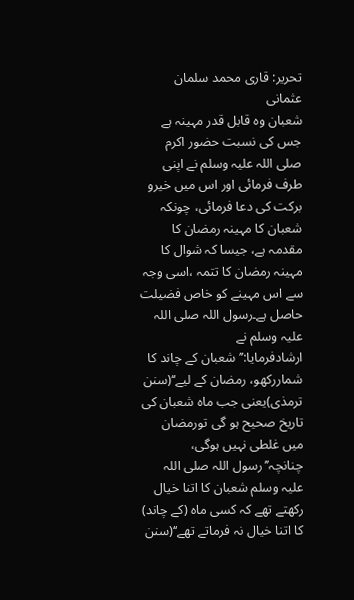تحریر: قاری محمد سلمان عثمانی
شعبان وہ قابل قدر مہینہ ہے جس کی نسبت حضور اکرم صلی اللہ علیہ وسلم نے اپنی طرف فرمائی اور اس میں خیرو برکت کی دعا فرمائی، چونکہ شعبان کا مہینہ رمضان کا مقدمہ ہے، جیسا کہ شوال کا مہینہ رمضان کا تتمہ ،اسی وجہ سے اس مہینے کو خاص فضیلت حاصل ہے۔رسول اللہ صلی اللہ علیہ وسلم نے ارشادفرمایا:’’شعبان کے چاند کا شماررکھو، رمضان کے لیے‘‘(سنن ترمذی)یعنی جب ماہ شعبان کی تاریخ صحیح ہو گی تورمضان میں غلطی نہیں ہوگی، چنانچہ’’رسول اللہ صلی اللہ علیہ وسلم شعبان کا اتنا خیال رکھتے تھے کہ کسی ماہ (کے چاند) کا اتنا خیال نہ فرماتے تھے‘‘(سنن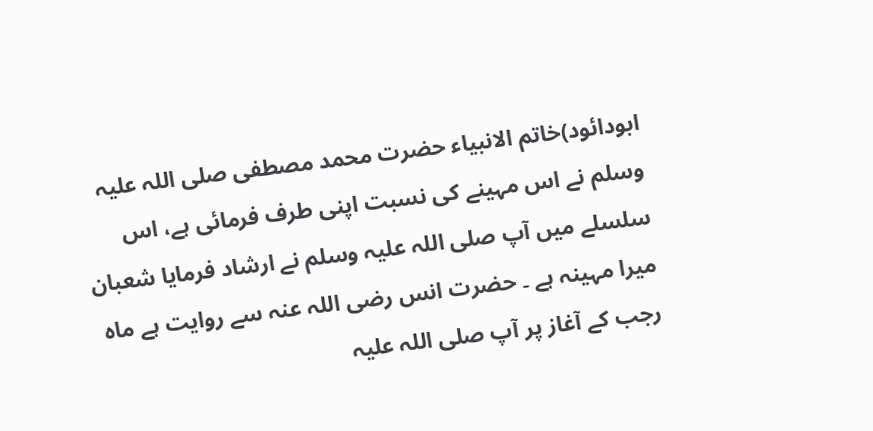ابودائود)خاتم الانبیاء حضرت محمد مصطفی صلی اللہ علیہ وسلم نے اس مہینے کی نسبت اپنی طرف فرمائی ہے، اس سلسلے میں آپ صلی اللہ علیہ وسلم نے ارشاد فرمایا شعبان میرا مہینہ ہے ۔ حضرت انس رضی اللہ عنہ سے روایت ہے ماہ رجب کے آغاز پر آپ صلی اللہ علیہ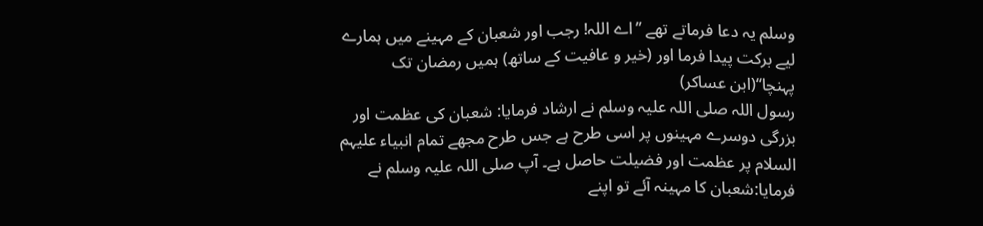وسلم یہ دعا فرماتے تھے ’’اے اللہ! رجب اور شعبان کے مہینے میں ہمارے لیے برکت پیدا فرما اور (خیر و عافیت کے ساتھ) ہمیں رمضان تک پہنچا‘‘(ابن عساکر)
رسول اللہ صلی اللہ علیہ وسلم نے ارشاد فرمایا: شعبان کی عظمت اور بزرگی دوسرے مہینوں پر اسی طرح ہے جس طرح مجھے تمام انبیاء علیہم السلام پر عظمت اور فضیلت حاصل ہے۔ آپ صلی اللہ علیہ وسلم نے فرمایا:شعبان کا مہینہ آئے تو اپنے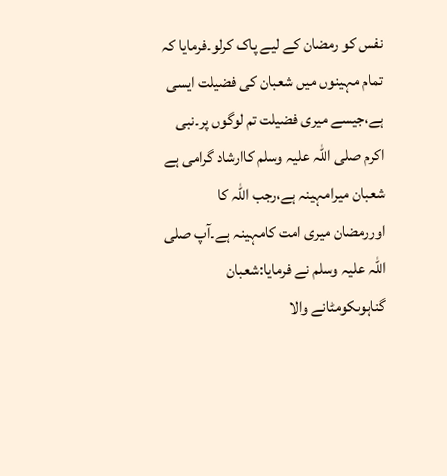نفس کو رمضان کے لیے پاک کرلو۔فرمایا کہ تمام مہینوں میں شعبان کی فضیلت ایسی ہے،جیسے میری فضیلت تم لوگوں پر۔نبی اکرم صلی اللہ علیہ وسلم کاارشاد گرامی ہے شعبان میرامہینہ ہے،رجب اللہ کا اوررمضان میری امت کامہینہ ہے۔آپ صلی اللہ علیہ وسلم نے فرمایا:شعبان گناہوںکومٹانے والا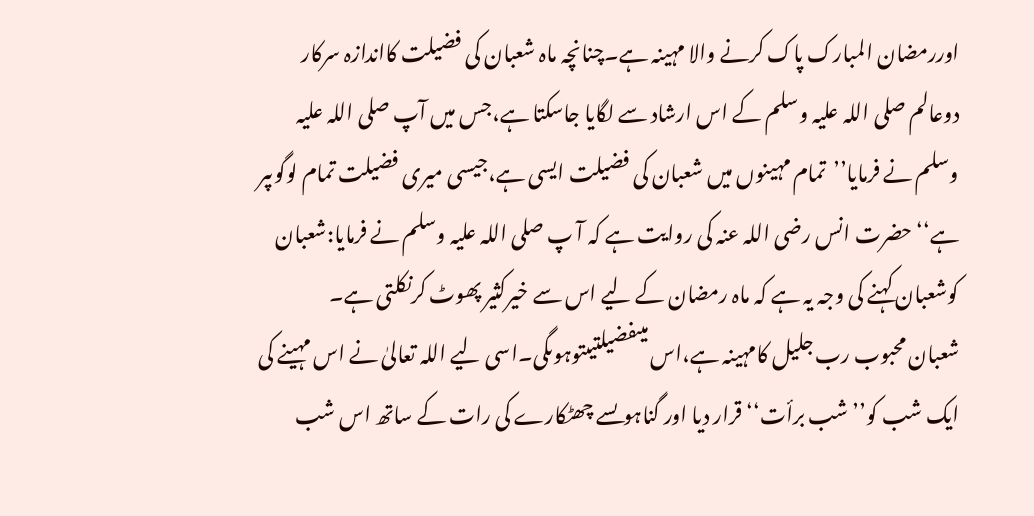اوررمضان المبارک پاک کرنے والا مہینہ ہے۔چنانچہ ماہ شعبان کی فضیلت کااندازہ سرکار دوعالم صلی اللہ علیہ وسلم کے اس ارشاد سے لگایا جاسکتا ہے،جس میں آپ صلی اللہ علیہ وسلم نے فرمایا’’تمام مہینوں میں شعبان کی فضیلت ایسی ہے،جیسی میری فضیلت تمام لوگوںپر ہے‘‘حضرت انس رضی اللہ عنہ کی روایت ہے کہ آ پ صلی اللہ علیہ وسلم نے فرمایا:شعبان کوشعبان کہنے کی وجہ یہ ہے کہ ماہ رمضان کے لیے اس سے خیرکثیر پھوٹ کرنکلتی ہے۔
شعبان محبوب رب جلیل کامہینہ ہے،اس میںفضیلتیںتوہوںگی۔اسی لیے اللہ تعالیٰ نے اس مہینے کی ایک شب کو’’شب برأت‘‘ قرار دیا اور گناہوںسے چھٹکارے کی رات کے ساتھ اس شب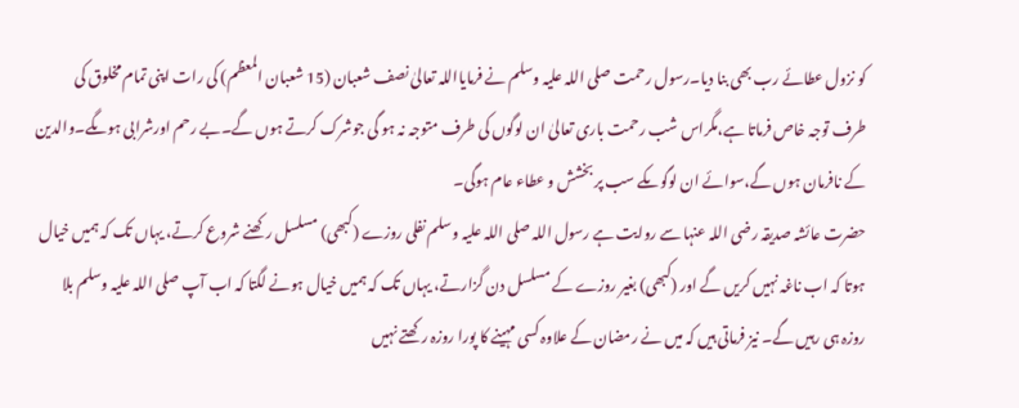کو نزول عطائے رب بھی بنا دیا۔رسول رحمت صلی اللہ علیہ وسلم نے فرمایااللہ تعالیٰ نصف شعبان (15 شعبان المعظم) کی رات اپنی تمام مخلوق کی طرف توجہ خاص فرماتا ہے،مگراس شب رحمت باری تعالیٰ ان لوگوں کی طرف متوجہ نہ ہو گی جوشرک کرتے ہوں گے۔بے رحم اورشرابی ہوںگے۔والدین کے نافرمان ہوں گے،سوائے ان لوگوںکے سب پر بخشش و عطاء عام ہوگی۔
حضرت عائشہ صدیقہ رضی اللہ عنہا سے روایت ہے رسول اللہ صلی اللہ علیہ وسلم نفلی روزے (کبھی) مسلسل رکھنے شروع کرتے، یہاں تک کہ ہمیں خیال ہوتا کہ اب ناغہ نہیں کریں گے اور (کبھی) بغیر روزے کے مسلسل دن گزارتے، یہاں تک کہ ہمیں خیال ہونے لگتا کہ اب آپ صلی اللہ علیہ وسلم بلا روزہ ہی رہیں گے۔ نیز فرماتی ہیں کہ میں نے رمضان کے علاوہ کسی مہینے کا پورا روزہ رکھتے نہیں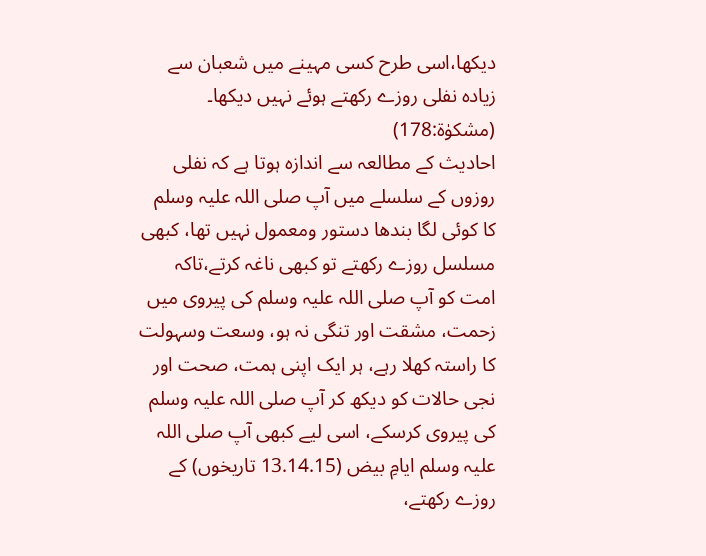دیکھا،اسی طرح کسی مہینے میں شعبان سے زیادہ نفلی روزے رکھتے ہوئے نہیں دیکھا۔ (مشکوٰۃ:178)
احادیث کے مطالعہ سے اندازہ ہوتا ہے کہ نفلی روزوں کے سلسلے میں آپ صلی اللہ علیہ وسلم کا کوئی لگا بندھا دستور ومعمول نہیں تھا، کبھی مسلسل روزے رکھتے تو کبھی ناغہ کرتے،تاکہ امت کو آپ صلی اللہ علیہ وسلم کی پیروی میں زحمت، مشقت اور تنگی نہ ہو، وسعت وسہولت کا راستہ کھلا رہے، ہر ایک اپنی ہمت، صحت اور نجی حالات کو دیکھ کر آپ صلی اللہ علیہ وسلم کی پیروی کرسکے، اسی لیے کبھی آپ صلی اللہ علیہ وسلم ایامِ بیض (13.14.15 تاریخوں) کے روزے رکھتے،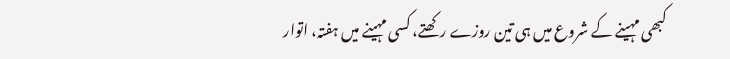کبھی مہینے کے شروع میں ہی تین روزے رکھتے، کسی مہینے میں ہفتہ، اتوار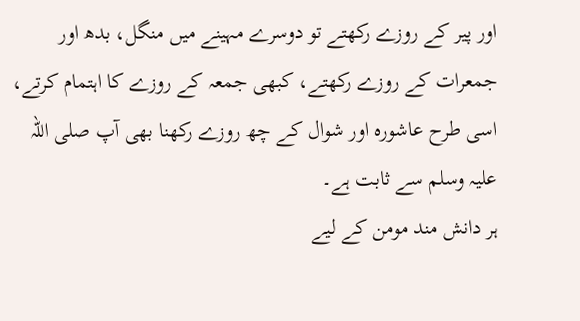اور پیر کے روزے رکھتے تو دوسرے مہینے میں منگل، بدھ اور جمعرات کے روزے رکھتے، کبھی جمعہ کے روزے کا اہتمام کرتے، اسی طرح عاشورہ اور شوال کے چھ روزے رکھنا بھی آپ صلی اللہ علیہ وسلم سے ثابت ہے۔
ہر دانش مند مومن کے لیے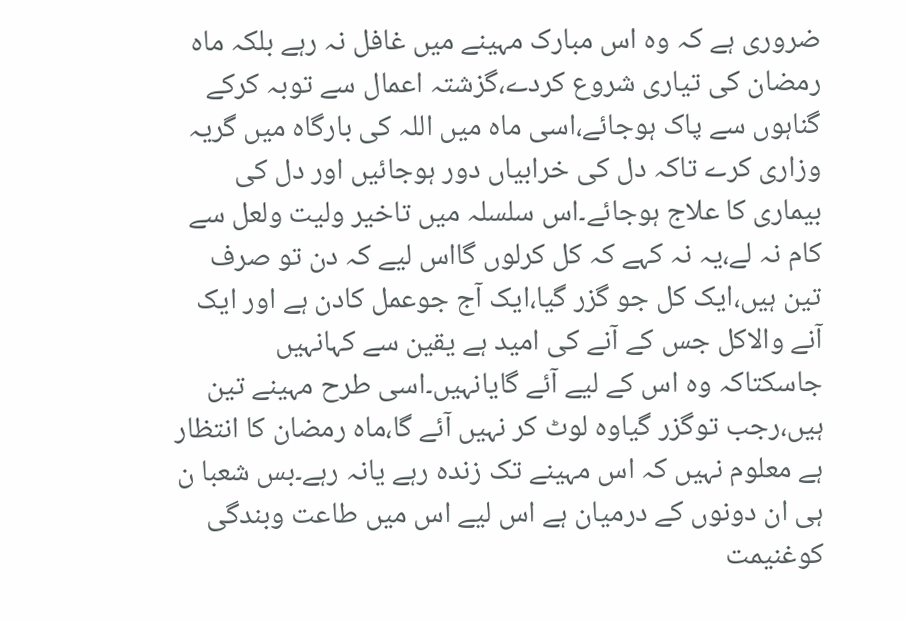ضروری ہے کہ وہ اس مبارک مہینے میں غافل نہ رہے بلکہ ماہ رمضان کی تیاری شروع کردے،گزشتہ اعمال سے توبہ کرکے گناہوں سے پاک ہوجائے،اسی ماہ میں اللہ کی بارگاہ میں گریہ وزاری کرے تاکہ دل کی خرابیاں دور ہوجائیں اور دل کی بیماری کا علاج ہوجائے۔اس سلسلہ میں تاخیر ولیت ولعل سے کام نہ لے،یہ نہ کہے کہ کل کرلوں گااس لیے کہ دن تو صرف تین ہیں،ایک کل جو گزر گیا،ایک آج جوعمل کادن ہے اور ایک آنے والاکل جس کے آنے کی امید ہے یقین سے کہانہیں جاسکتاکہ وہ اس کے لیے آئے گایانہیں۔اسی طرح مہینے تین ہیں،رجب توگزر گیاوہ لوٹ کر نہیں آئے گا،ماہ رمضان کا انتظار ہے معلوم نہیں کہ اس مہینے تک زندہ رہے یانہ رہے۔بس شعبا ن ہی ان دونوں کے درمیان ہے اس لیے اس میں طاعت وبندگی کوغنیمت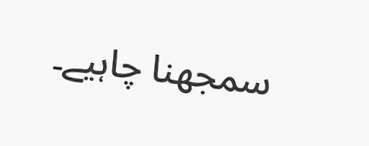سمجھنا چاہیے۔